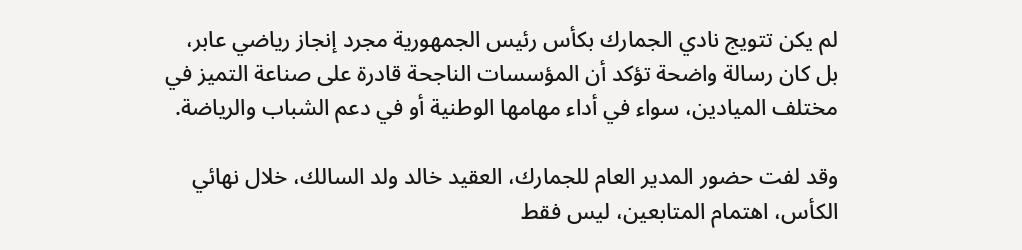لم يكن تتويج نادي الجمارك بكأس رئيس الجمهورية مجرد إنجاز رياضي عابر، بل كان رسالة واضحة تؤكد أن المؤسسات الناجحة قادرة على صناعة التميز في مختلف الميادين، سواء في أداء مهامها الوطنية أو في دعم الشباب والرياضة.

وقد لفت حضور المدير العام للجمارك، العقيد خالد ولد السالك، خلال نهائي الكأس، اهتمام المتابعين، ليس فقط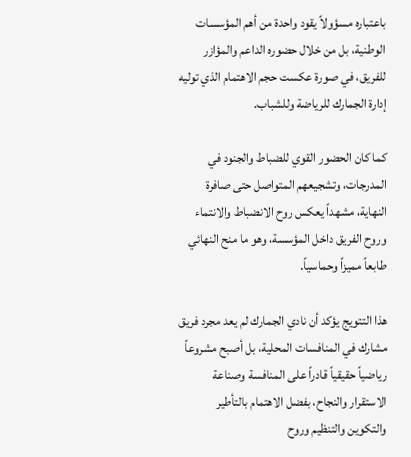باعتباره مسؤولاً يقود واحدة من أهم المؤسسات الوطنية، بل من خلال حضوره الداعم والمؤازر للفريق، في صورة عكست حجم الاهتمام الذي توليه إدارة الجمارك للرياضة وللشباب.

كما كان الحضور القوي للضباط والجنود في المدرجات، وتشجيعهم المتواصل حتى صافرة النهاية، مشهداً يعكس روح الانضباط والانتماء وروح الفريق داخل المؤسسة، وهو ما منح النهائي طابعاً مميزاً وحماسياً.

هذا التتويج يؤكد أن نادي الجمارك لم يعد مجرد فريق مشارك في المنافسات المحلية، بل أصبح مشروعاً رياضياً حقيقياً قادراً على المنافسة وصناعة الاستقرار والنجاح، بفضل الاهتمام بالتأطير والتكوين والتنظيم وروح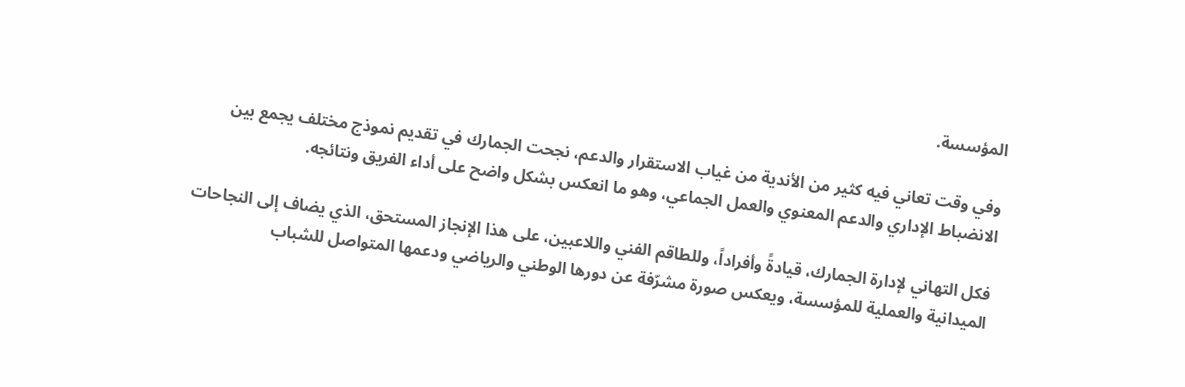المؤسسة.

وفي وقت تعاني فيه كثير من الأندية من غياب الاستقرار والدعم، نجحت الجمارك في تقديم نموذج مختلف يجمع بين الانضباط الإداري والدعم المعنوي والعمل الجماعي، وهو ما انعكس بشكل واضح على أداء الفريق ونتائجه.

فكل التهاني لإدارة الجمارك، قيادةً وأفراداً، وللطاقم الفني واللاعبين، على هذا الإنجاز المستحق، الذي يضاف إلى النجاحات الميدانية والعملية للمؤسسة، ويعكس صورة مشرّفة عن دورها الوطني والرياضي ودعمها المتواصل للشباب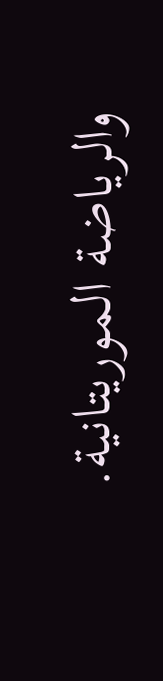والرياضة الموريتانية.